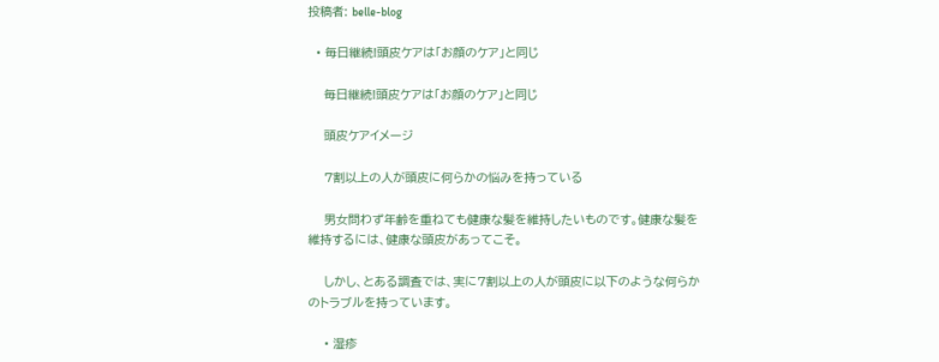投稿者: belle-blog

  • 毎日継続!頭皮ケアは「お顔のケア」と同じ

    毎日継続!頭皮ケアは「お顔のケア」と同じ

    頭皮ケアイメージ

    7割以上の人が頭皮に何らかの悩みを持っている

    男女問わず年齢を重ねても健康な髪を維持したいものです。健康な髪を維持するには、健康な頭皮があってこそ。

    しかし、とある調査では、実に7割以上の人が頭皮に以下のような何らかのトラブルを持っています。

    • 湿疹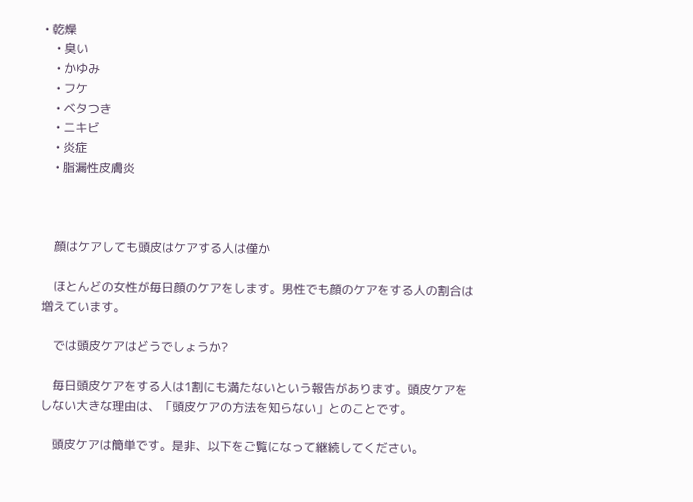• 乾燥
    • 臭い
    • かゆみ
    • フケ
    • ベタつき
    • ニキビ
    • 炎症
    • 脂漏性皮膚炎



    顔はケアしても頭皮はケアする人は僅か

    ほとんどの女性が毎日顔のケアをします。男性でも顔のケアをする人の割合は増えています。

    では頭皮ケアはどうでしょうか?

    毎日頭皮ケアをする人は1割にも満たないという報告があります。頭皮ケアをしない大きな理由は、「頭皮ケアの方法を知らない」とのことです。

    頭皮ケアは簡単です。是非、以下をご覧になって継続してください。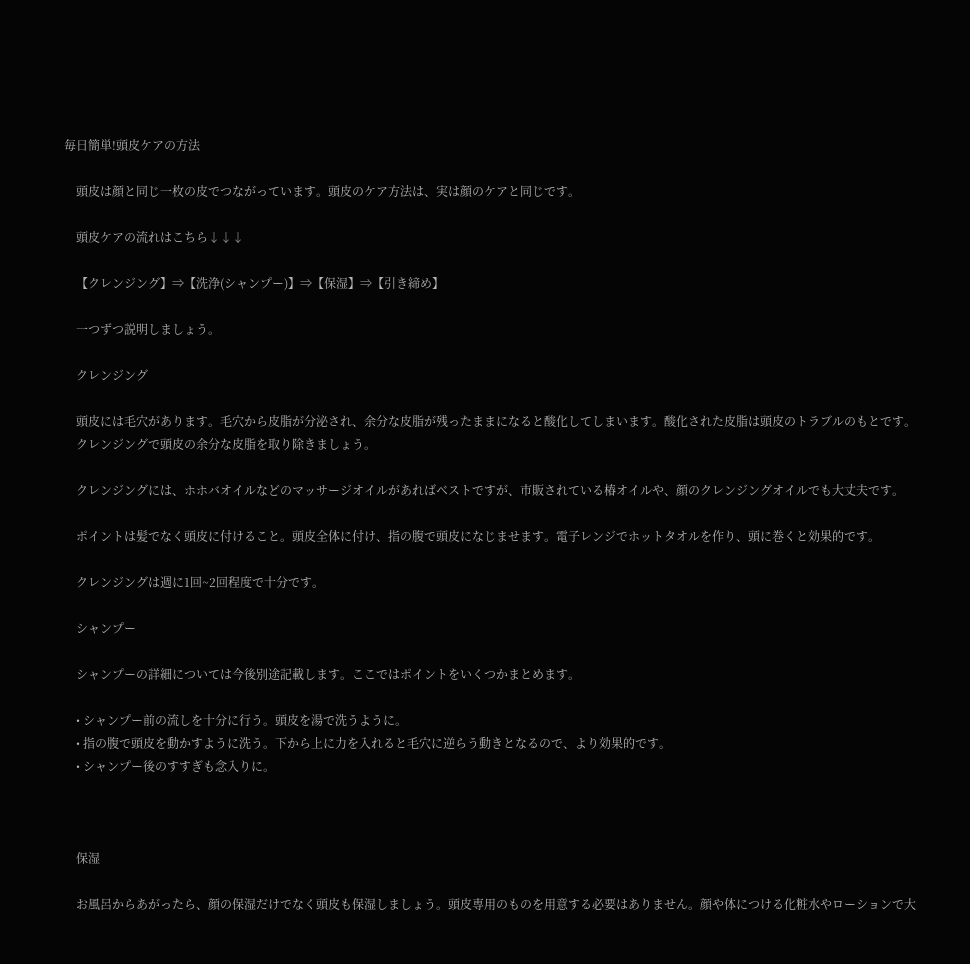毎日簡単!頭皮ケアの方法

    頭皮は顔と同じ一枚の皮でつながっています。頭皮のケア方法は、実は顔のケアと同じです。

    頭皮ケアの流れはこちら↓↓↓

    【クレンジング】⇒【洗浄(シャンプー)】⇒【保湿】⇒【引き締め】

    一つずつ説明しましょう。

    クレンジング

    頭皮には毛穴があります。毛穴から皮脂が分泌され、余分な皮脂が残ったままになると酸化してしまいます。酸化された皮脂は頭皮のトラブルのもとです。
    クレンジングで頭皮の余分な皮脂を取り除きましょう。

    クレンジングには、ホホバオイルなどのマッサージオイルがあればベストですが、市販されている椿オイルや、顔のクレンジングオイルでも大丈夫です。

    ポイントは髪でなく頭皮に付けること。頭皮全体に付け、指の腹で頭皮になじませます。電子レンジでホットタオルを作り、頭に巻くと効果的です。

    クレンジングは週に1回~2回程度で十分です。

    シャンプー

    シャンプーの詳細については今後別途記載します。ここではポイントをいくつかまとめます。

    • シャンプー前の流しを十分に行う。頭皮を湯で洗うように。
    • 指の腹で頭皮を動かすように洗う。下から上に力を入れると毛穴に逆らう動きとなるので、より効果的です。
    • シャンプー後のすすぎも念入りに。



    保湿

    お風呂からあがったら、顔の保湿だけでなく頭皮も保湿しましょう。頭皮専用のものを用意する必要はありません。顔や体につける化粧水やローションで大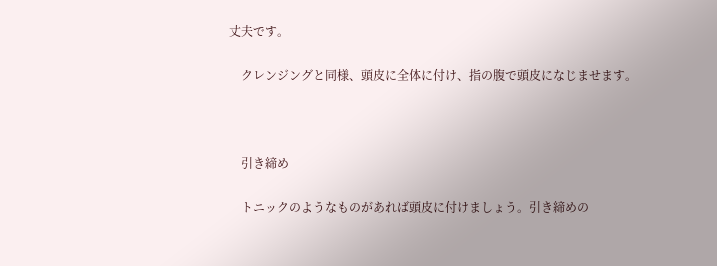丈夫です。

    クレンジングと同様、頭皮に全体に付け、指の腹で頭皮になじませます。



    引き締め

    トニックのようなものがあれば頭皮に付けましょう。引き締めの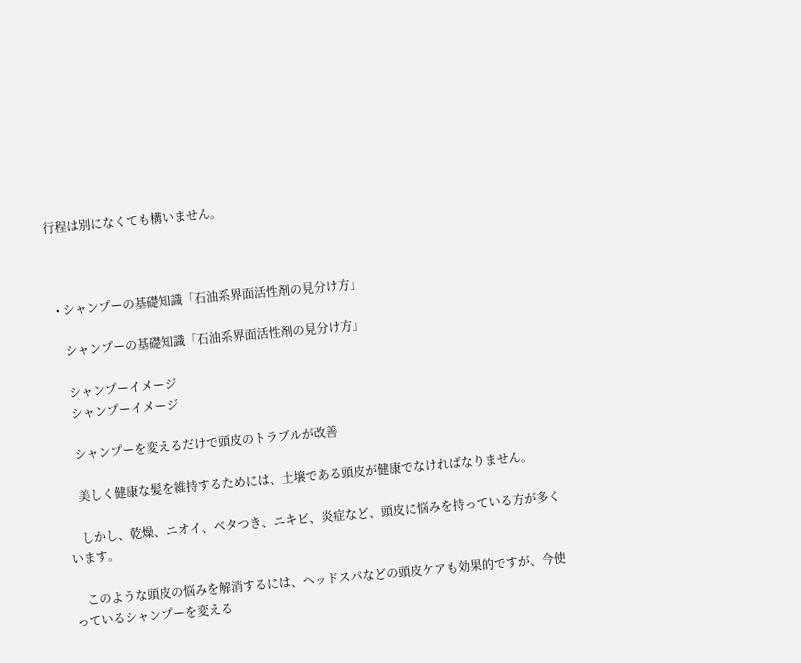行程は別になくても構いません。



  • シャンプーの基礎知識「石油系界面活性剤の見分け方」

    シャンプーの基礎知識「石油系界面活性剤の見分け方」

    シャンプーイメージ
    シャンプーイメージ

    シャンプーを変えるだけで頭皮のトラブルが改善

    美しく健康な髪を維持するためには、土壌である頭皮が健康でなければなりません。

    しかし、乾燥、ニオイ、ベタつき、ニキビ、炎症など、頭皮に悩みを持っている方が多くいます。

    このような頭皮の悩みを解消するには、ヘッドスパなどの頭皮ケアも効果的ですが、今使っているシャンプーを変える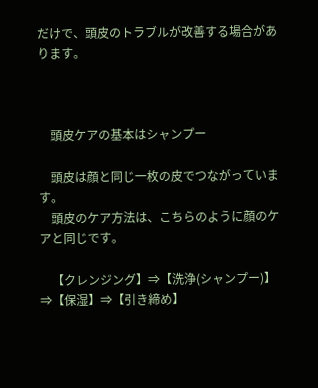だけで、頭皮のトラブルが改善する場合があります。



    頭皮ケアの基本はシャンプー

    頭皮は顔と同じ一枚の皮でつながっています。
    頭皮のケア方法は、こちらのように顔のケアと同じです。

    【クレンジング】⇒【洗浄(シャンプー)】⇒【保湿】⇒【引き締め】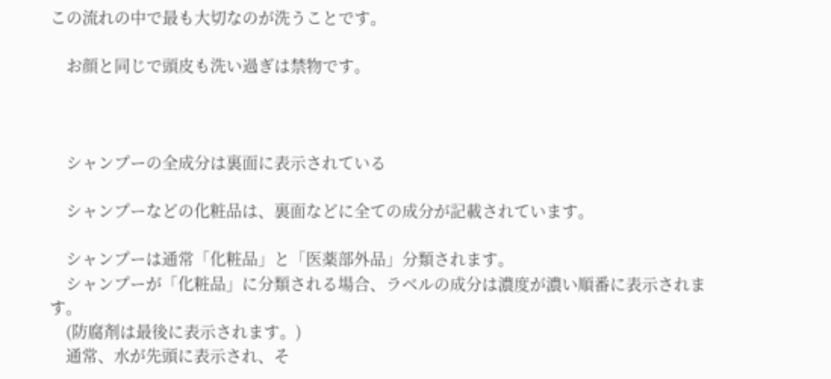この流れの中で最も大切なのが洗うことです。

    お顔と同じで頭皮も洗い過ぎは禁物です。



    シャンプーの全成分は裏面に表示されている

    シャンプーなどの化粧品は、裏面などに全ての成分が記載されています。

    シャンプーは通常「化粧品」と「医薬部外品」分類されます。
    シャンプーが「化粧品」に分類される場合、ラベルの成分は濃度が濃い順番に表示されます。
    (防腐剤は最後に表示されます。)
    通常、水が先頭に表示され、そ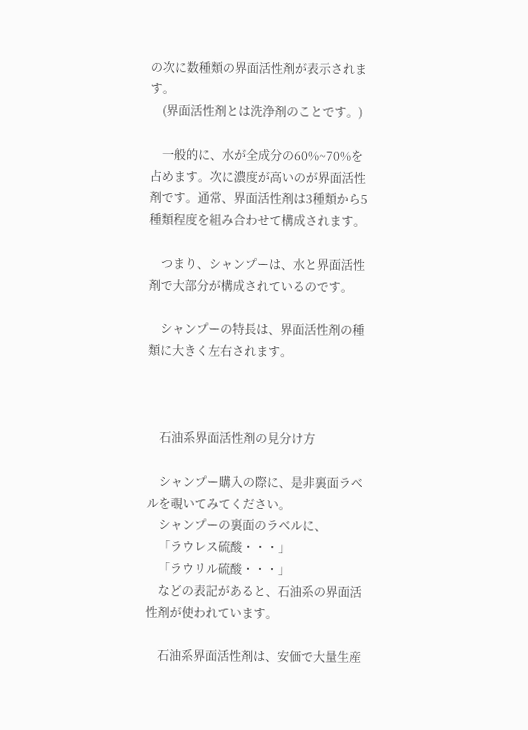の次に数種類の界面活性剤が表示されます。
    (界面活性剤とは洗浄剤のことです。)

    一般的に、水が全成分の60%~70%を占めます。次に濃度が高いのが界面活性剤です。通常、界面活性剤は3種類から5種類程度を組み合わせて構成されます。

    つまり、シャンプーは、水と界面活性剤で大部分が構成されているのです。

    シャンプーの特長は、界面活性剤の種類に大きく左右されます。



    石油系界面活性剤の見分け方

    シャンプー購入の際に、是非裏面ラベルを覗いてみてください。
    シャンプーの裏面のラベルに、
    「ラウレス硫酸・・・」
    「ラウリル硫酸・・・」
    などの表記があると、石油系の界面活性剤が使われています。

    石油系界面活性剤は、安価で大量生産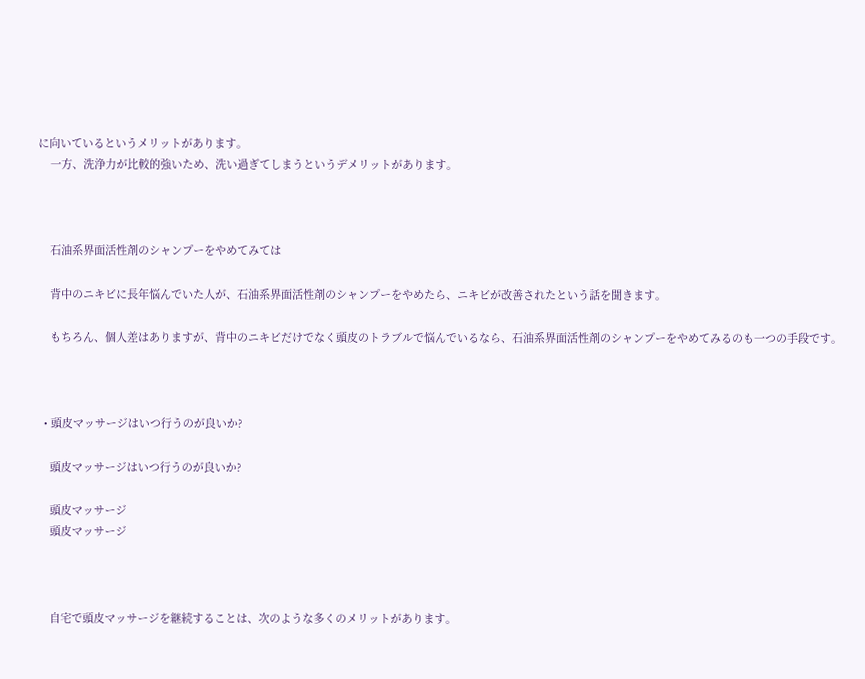に向いているというメリットがあります。
    一方、洗浄力が比較的強いため、洗い過ぎてしまうというデメリットがあります。



    石油系界面活性剤のシャンプーをやめてみては

    背中のニキビに長年悩んでいた人が、石油系界面活性剤のシャンプーをやめたら、ニキビが改善されたという話を聞きます。

    もちろん、個人差はありますが、背中のニキビだけでなく頭皮のトラブルで悩んでいるなら、石油系界面活性剤のシャンプーをやめてみるのも一つの手段です。



  • 頭皮マッサージはいつ行うのが良いか?

    頭皮マッサージはいつ行うのが良いか?

    頭皮マッサージ
    頭皮マッサージ



    自宅で頭皮マッサージを継続することは、次のような多くのメリットがあります。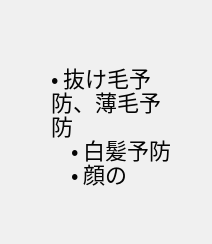• 抜け毛予防、薄毛予防
    • 白髪予防
    • 顔の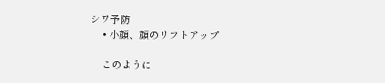シワ予防
    • 小顔、顔のリフトアップ

    このように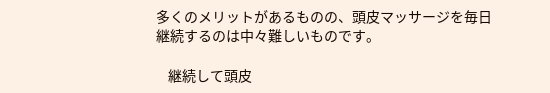多くのメリットがあるものの、頭皮マッサージを毎日継続するのは中々難しいものです。

    継続して頭皮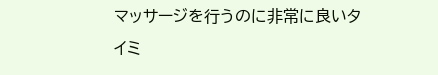マッサージを行うのに非常に良いタイミ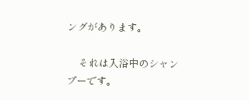ングがあります。

    それは入浴中のシャンプーです。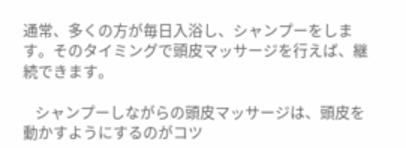通常、多くの方が毎日入浴し、シャンプーをします。そのタイミングで頭皮マッサージを行えば、継続できます。

    シャンプーしながらの頭皮マッサージは、頭皮を動かすようにするのがコツ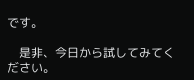です。

    是非、今日から試してみてください。